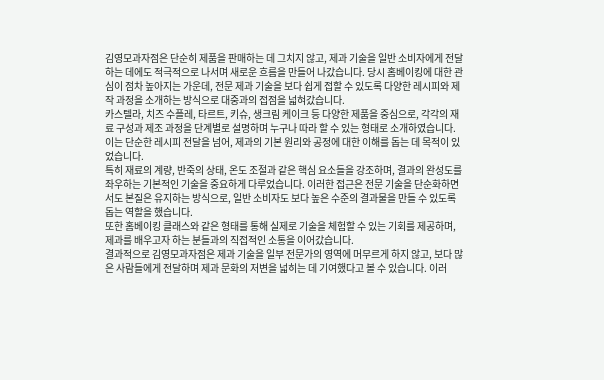김영모과자점은 단순히 제품을 판매하는 데 그치지 않고, 제과 기술을 일반 소비자에게 전달하는 데에도 적극적으로 나서며 새로운 흐름을 만들어 나갔습니다. 당시 홈베이킹에 대한 관심이 점차 높아지는 가운데, 전문 제과 기술을 보다 쉽게 접할 수 있도록 다양한 레시피와 제작 과정을 소개하는 방식으로 대중과의 접점을 넓혀갔습니다.
카스텔라, 치즈 수플레, 타르트, 키슈, 생크림 케이크 등 다양한 제품을 중심으로, 각각의 재료 구성과 제조 과정을 단계별로 설명하며 누구나 따라 할 수 있는 형태로 소개하였습니다. 이는 단순한 레시피 전달을 넘어, 제과의 기본 원리와 공정에 대한 이해를 돕는 데 목적이 있었습니다.
특히 재료의 계량, 반죽의 상태, 온도 조절과 같은 핵심 요소들을 강조하며, 결과의 완성도를 좌우하는 기본적인 기술을 중요하게 다루었습니다. 이러한 접근은 전문 기술을 단순화하면서도 본질은 유지하는 방식으로, 일반 소비자도 보다 높은 수준의 결과물을 만들 수 있도록 돕는 역할을 했습니다.
또한 홈베이킹 클래스와 같은 형태를 통해 실제로 기술을 체험할 수 있는 기회를 제공하며, 제과를 배우고자 하는 분들과의 직접적인 소통을 이어갔습니다.
결과적으로 김영모과자점은 제과 기술을 일부 전문가의 영역에 머무르게 하지 않고, 보다 많은 사람들에게 전달하며 제과 문화의 저변을 넓히는 데 기여했다고 볼 수 있습니다. 이러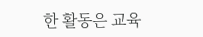한 활동은 교육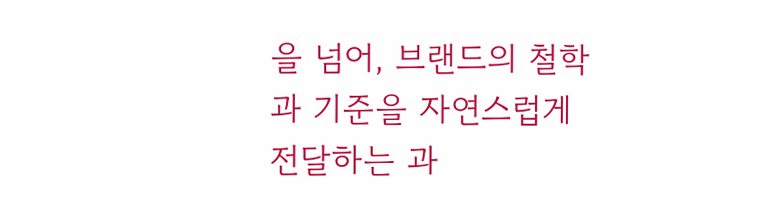을 넘어, 브랜드의 철학과 기준을 자연스럽게 전달하는 과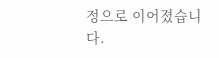정으로 이어졌습니다.